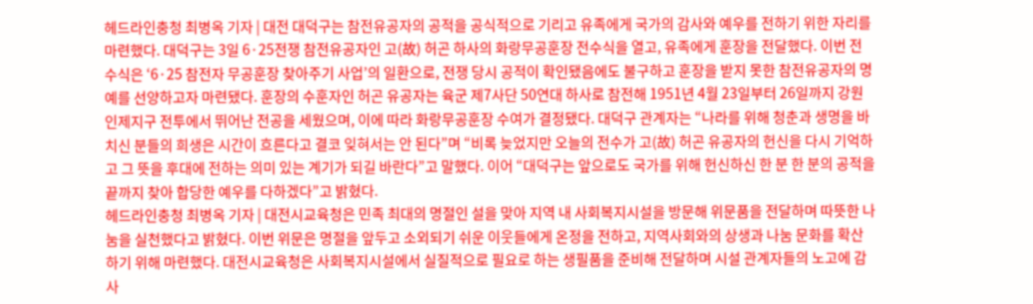헤드라인충청 최병옥 기자 | 대전 대덕구는 참전유공자의 공적을 공식적으로 기리고 유족에게 국가의 감사와 예우를 전하기 위한 자리를 마련했다. 대덕구는 3일 6·25전쟁 참전유공자인 고(故) 허곤 하사의 화랑무공훈장 전수식을 열고, 유족에게 훈장을 전달했다. 이번 전수식은 ‘6·25 참전자 무공훈장 찾아주기 사업’의 일환으로, 전쟁 당시 공적이 확인됐음에도 불구하고 훈장을 받지 못한 참전유공자의 명예를 선양하고자 마련됐다. 훈장의 수훈자인 허곤 유공자는 육군 제7사단 50연대 하사로 참전해 1951년 4월 23일부터 26일까지 강원 인제지구 전투에서 뛰어난 전공을 세웠으며, 이에 따라 화랑무공훈장 수여가 결정됐다. 대덕구 관계자는 “나라를 위해 청춘과 생명을 바치신 분들의 희생은 시간이 흐른다고 결코 잊혀서는 안 된다”며 “비록 늦었지만 오늘의 전수가 고(故) 허곤 유공자의 헌신을 다시 기억하고 그 뜻을 후대에 전하는 의미 있는 계기가 되길 바란다”고 말했다. 이어 “대덕구는 앞으로도 국가를 위해 헌신하신 한 분 한 분의 공적을 끝까지 찾아 합당한 예우를 다하겠다”고 밝혔다.
헤드라인충청 최병옥 기자 | 대전시교육청은 민족 최대의 명절인 설을 맞아 지역 내 사회복지시설을 방문해 위문품을 전달하며 따뜻한 나눔을 실천했다고 밝혔다. 이번 위문은 명절을 앞두고 소외되기 쉬운 이웃들에게 온정을 전하고, 지역사회와의 상생과 나눔 문화를 확산하기 위해 마련했다. 대전시교육청은 사회복지시설에서 실질적으로 필요로 하는 생필품을 준비해 전달하며 시설 관계자들의 노고에 감사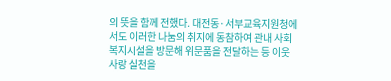의 뜻을 함께 전했다. 대전동·서부교육지원청에서도 이러한 나눔의 취지에 동참하여 관내 사회복지시설을 방문해 위문품을 전달하는 등 이웃사랑 실천을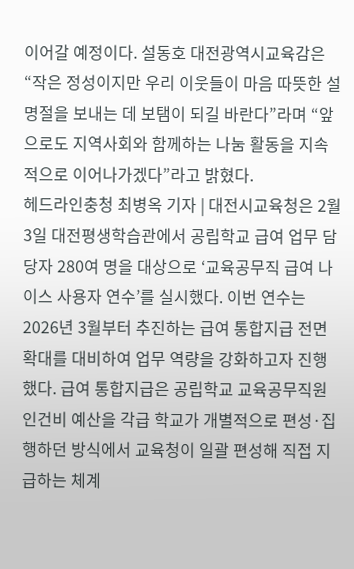이어갈 예정이다. 설동호 대전광역시교육감은 “작은 정성이지만 우리 이웃들이 마음 따뜻한 설 명절을 보내는 데 보탬이 되길 바란다”라며 “앞으로도 지역사회와 함께하는 나눔 활동을 지속적으로 이어나가겠다”라고 밝혔다.
헤드라인충청 최병옥 기자 | 대전시교육청은 2월 3일 대전평생학습관에서 공립학교 급여 업무 담당자 280여 명을 대상으로 ‘교육공무직 급여 나이스 사용자 연수’를 실시했다. 이번 연수는 2026년 3월부터 추진하는 급여 통합지급 전면 확대를 대비하여 업무 역량을 강화하고자 진행했다. 급여 통합지급은 공립학교 교육공무직원 인건비 예산을 각급 학교가 개별적으로 편성·집행하던 방식에서 교육청이 일괄 편성해 직접 지급하는 체계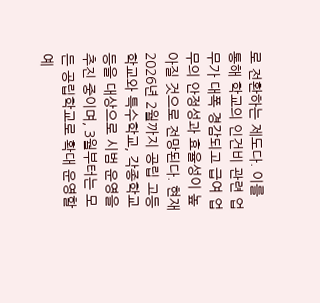로 전환하는 제도다. 이를 통해 학교의 인건비 관련 업무가 대폭 경감되고 급여 업무의 안정성과 효율성이 높아질 것으로 전망된다. 현재 2026년 2월까지 공립 고등학교와 특수학교, 각종학교 등을 대상으로 시범 운영을 추진 중이며, 3월부터는 모든 공립학교로 확대 운영할 예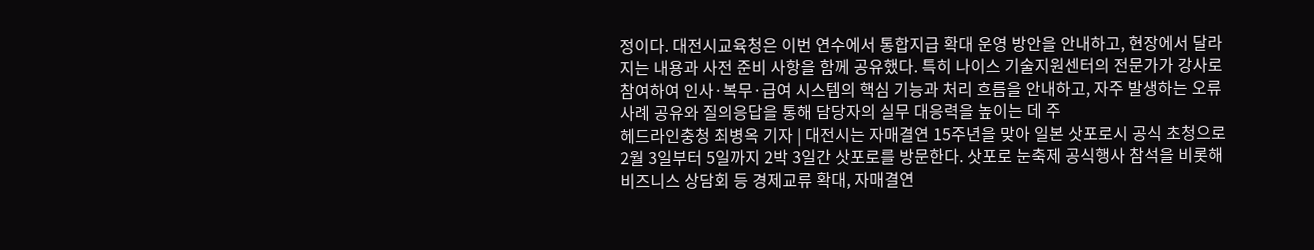정이다. 대전시교육청은 이번 연수에서 통합지급 확대 운영 방안을 안내하고, 현장에서 달라지는 내용과 사전 준비 사항을 함께 공유했다. 특히 나이스 기술지원센터의 전문가가 강사로 참여하여 인사·복무·급여 시스템의 핵심 기능과 처리 흐름을 안내하고, 자주 발생하는 오류 사례 공유와 질의응답을 통해 담당자의 실무 대응력을 높이는 데 주
헤드라인충청 최병옥 기자 | 대전시는 자매결연 15주년을 맞아 일본 삿포로시 공식 초청으로 2월 3일부터 5일까지 2박 3일간 삿포로를 방문한다. 삿포로 눈축제 공식행사 참석을 비롯해 비즈니스 상담회 등 경제교류 확대, 자매결연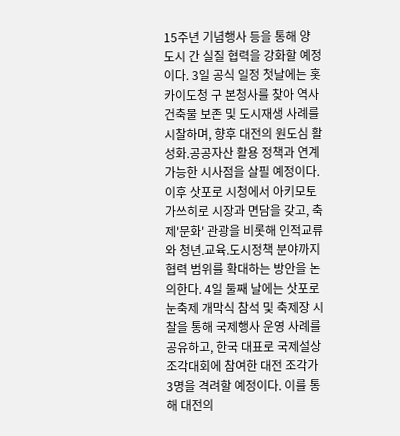15주년 기념행사 등을 통해 양 도시 간 실질 협력을 강화할 예정이다. 3일 공식 일정 첫날에는 홋카이도청 구 본청사를 찾아 역사건축물 보존 및 도시재생 사례를 시찰하며, 향후 대전의 원도심 활성화.공공자산 활용 정책과 연계 가능한 시사점을 살필 예정이다. 이후 삿포로 시청에서 아키모토 가쓰히로 시장과 면담을 갖고, 축제'문화' 관광을 비롯해 인적교류와 청년.교육.도시정책 분야까지 협력 범위를 확대하는 방안을 논의한다. 4일 둘째 날에는 삿포로 눈축제 개막식 참석 및 축제장 시찰을 통해 국제행사 운영 사례를 공유하고, 한국 대표로 국제설상조각대회에 참여한 대전 조각가 3명을 격려할 예정이다. 이를 통해 대전의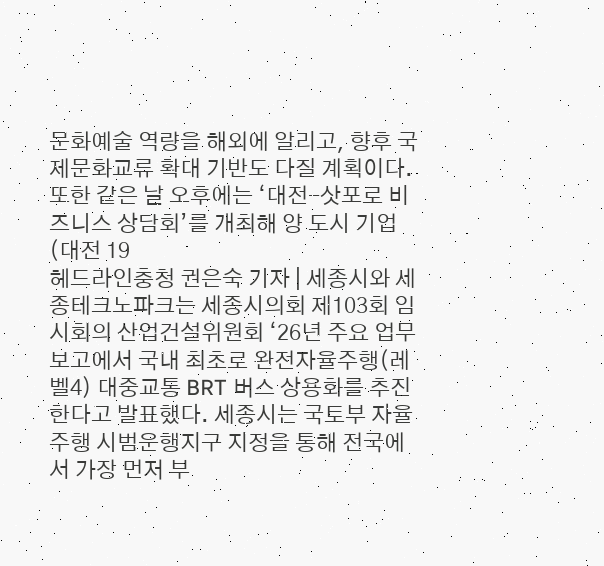문화예술 역량을 해외에 알리고, 향후 국제문화교류 확대 기반도 다질 계획이다. 또한 같은 날 오후에는 ‘대전-삿포로 비즈니스 상담회’를 개최해 양 도시 기업(대전 19
헤드라인충청 권은숙 기자 | 세종시와 세종테크노파크는 세종시의회 제103회 임시회의 산업건설위원회 ‘26년 주요 업무보고에서 국내 최초로 완전자율주행(레벨4) 대중교통 BRT 버스 상용화를 추진한다고 발표했다. 세종시는 국토부 자율주행 시범운행지구 지정을 통해 전국에서 가장 먼저 부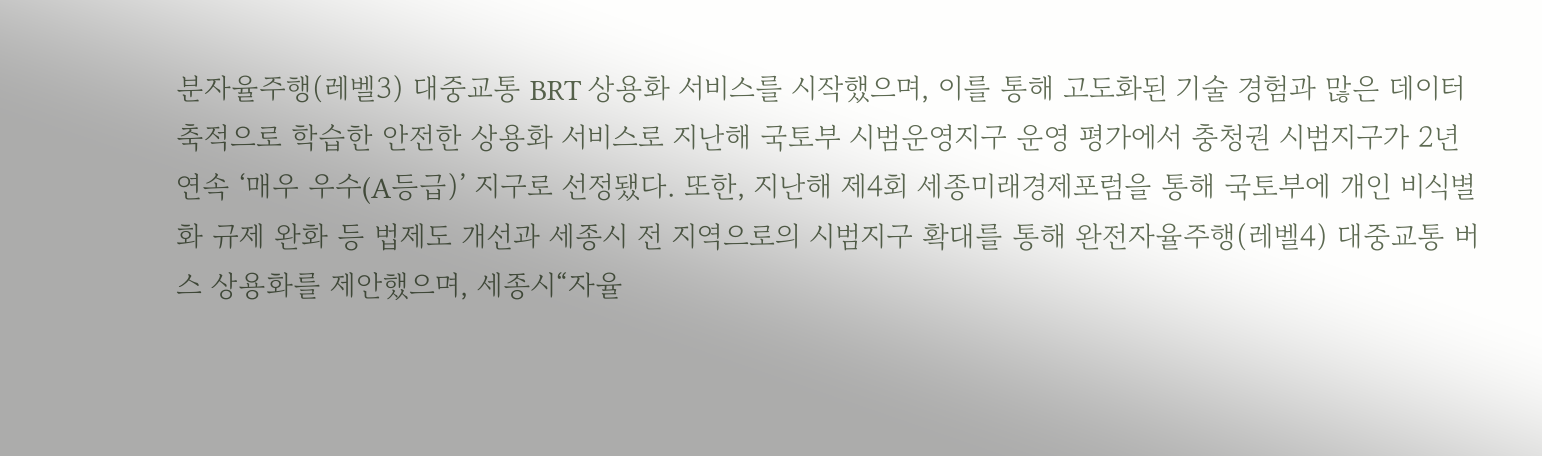분자율주행(레벨3) 대중교통 BRT 상용화 서비스를 시작했으며, 이를 통해 고도화된 기술 경험과 많은 데이터 축적으로 학습한 안전한 상용화 서비스로 지난해 국토부 시범운영지구 운영 평가에서 충청권 시범지구가 2년 연속 ‘매우 우수(A등급)’ 지구로 선정됐다. 또한, 지난해 제4회 세종미래경제포럼을 통해 국토부에 개인 비식별화 규제 완화 등 법제도 개선과 세종시 전 지역으로의 시범지구 확대를 통해 완전자율주행(레벨4) 대중교통 버스 상용화를 제안했으며, 세종시“자율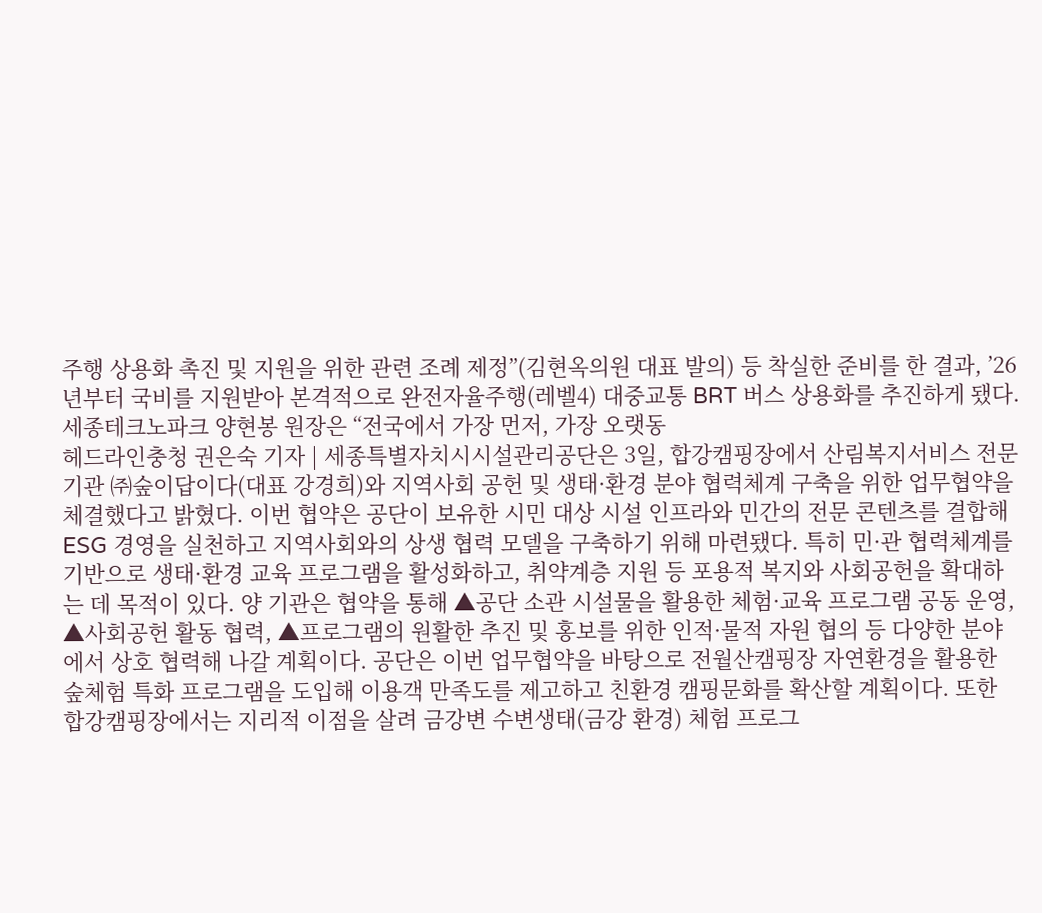주행 상용화 촉진 및 지원을 위한 관련 조례 제정”(김현옥의원 대표 발의) 등 착실한 준비를 한 결과, ’26년부터 국비를 지원받아 본격적으로 완전자율주행(레벨4) 대중교통 BRT 버스 상용화를 추진하게 됐다. 세종테크노파크 양현봉 원장은 “전국에서 가장 먼저, 가장 오랫동
헤드라인충청 권은숙 기자 | 세종특별자치시시설관리공단은 3일, 합강캠핑장에서 산림복지서비스 전문기관 ㈜숲이답이다(대표 강경희)와 지역사회 공헌 및 생태·환경 분야 협력체계 구축을 위한 업무협약을 체결했다고 밝혔다. 이번 협약은 공단이 보유한 시민 대상 시설 인프라와 민간의 전문 콘텐츠를 결합해 ESG 경영을 실천하고 지역사회와의 상생 협력 모델을 구축하기 위해 마련됐다. 특히 민·관 협력체계를 기반으로 생태·환경 교육 프로그램을 활성화하고, 취약계층 지원 등 포용적 복지와 사회공헌을 확대하는 데 목적이 있다. 양 기관은 협약을 통해 ▲공단 소관 시설물을 활용한 체험·교육 프로그램 공동 운영, ▲사회공헌 활동 협력, ▲프로그램의 원활한 추진 및 홍보를 위한 인적·물적 자원 협의 등 다양한 분야에서 상호 협력해 나갈 계획이다. 공단은 이번 업무협약을 바탕으로 전월산캠핑장 자연환경을 활용한 숲체험 특화 프로그램을 도입해 이용객 만족도를 제고하고 친환경 캠핑문화를 확산할 계획이다. 또한 합강캠핑장에서는 지리적 이점을 살려 금강변 수변생태(금강 환경) 체험 프로그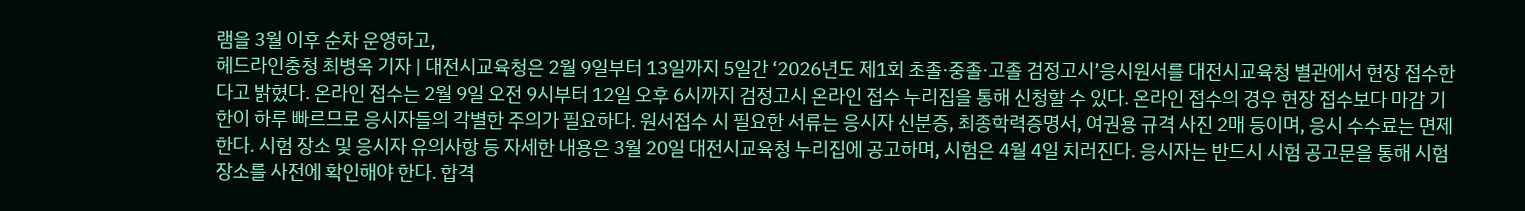램을 3월 이후 순차 운영하고,
헤드라인충청 최병옥 기자 | 대전시교육청은 2월 9일부터 13일까지 5일간 ‘2026년도 제1회 초졸·중졸·고졸 검정고시’응시원서를 대전시교육청 별관에서 현장 접수한다고 밝혔다. 온라인 접수는 2월 9일 오전 9시부터 12일 오후 6시까지 검정고시 온라인 접수 누리집을 통해 신청할 수 있다. 온라인 접수의 경우 현장 접수보다 마감 기한이 하루 빠르므로 응시자들의 각별한 주의가 필요하다. 원서접수 시 필요한 서류는 응시자 신분증, 최종학력증명서, 여권용 규격 사진 2매 등이며, 응시 수수료는 면제한다. 시험 장소 및 응시자 유의사항 등 자세한 내용은 3월 20일 대전시교육청 누리집에 공고하며, 시험은 4월 4일 치러진다. 응시자는 반드시 시험 공고문을 통해 시험 장소를 사전에 확인해야 한다. 합격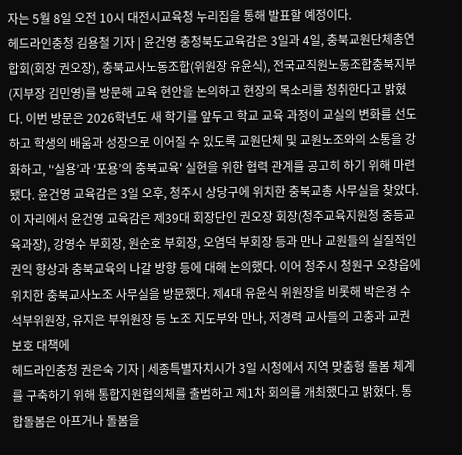자는 5월 8일 오전 10시 대전시교육청 누리집을 통해 발표할 예정이다.
헤드라인충청 김용철 기자 | 윤건영 충청북도교육감은 3일과 4일, 충북교원단체총연합회(회장 권오장), 충북교사노동조합(위원장 유윤식), 전국교직원노동조합충북지부(지부장 김민영)를 방문해 교육 현안을 논의하고 현장의 목소리를 청취한다고 밝혔다. 이번 방문은 2026학년도 새 학기를 앞두고 학교 교육 과정이 교실의 변화를 선도하고 학생의 배움과 성장으로 이어질 수 있도록 교원단체 및 교원노조와의 소통을 강화하고, '‘실용’과 ‘포용’의 충북교육' 실현을 위한 협력 관계를 공고히 하기 위해 마련됐다. 윤건영 교육감은 3일 오후, 청주시 상당구에 위치한 충북교총 사무실을 찾았다. 이 자리에서 윤건영 교육감은 제39대 회장단인 권오장 회장(청주교육지원청 중등교육과장), 강영수 부회장, 원순호 부회장, 오염덕 부회장 등과 만나 교원들의 실질적인 권익 향상과 충북교육의 나갈 방향 등에 대해 논의했다. 이어 청주시 청원구 오창읍에 위치한 충북교사노조 사무실을 방문했다. 제4대 유윤식 위원장을 비롯해 박은경 수석부위원장, 유지은 부위원장 등 노조 지도부와 만나, 저경력 교사들의 고충과 교권 보호 대책에
헤드라인충청 권은숙 기자 | 세종특별자치시가 3일 시청에서 지역 맞춤형 돌봄 체계를 구축하기 위해 통합지원협의체를 출범하고 제1차 회의를 개최했다고 밝혔다. 통합돌봄은 아프거나 돌봄을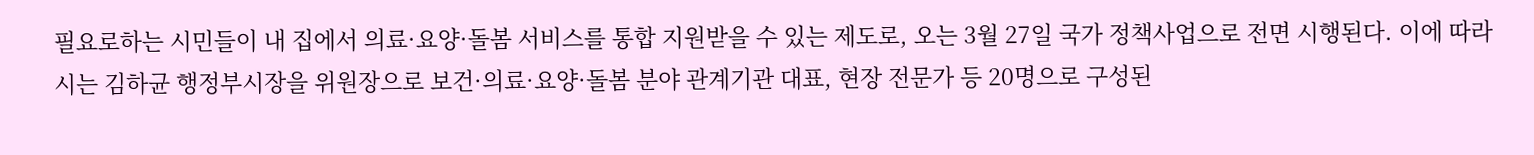필요로하는 시민들이 내 집에서 의료·요양·돌봄 서비스를 통합 지원받을 수 있는 제도로, 오는 3월 27일 국가 정책사업으로 전면 시행된다. 이에 따라 시는 김하균 행정부시장을 위원장으로 보건·의료·요양·돌봄 분야 관계기관 대표, 현장 전문가 등 20명으로 구성된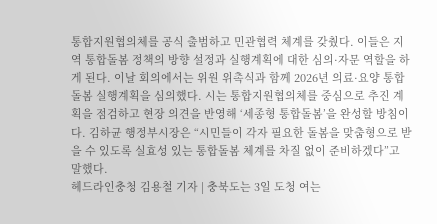통합지원협의체를 공식 출범하고 민관협력 체계를 갖췄다. 이들은 지역 통합돌봄 정책의 방향 설정과 실행계획에 대한 심의·자문 역할을 하게 된다. 이날 회의에서는 위원 위촉식과 함께 2026년 의료·요양 통합돌봄 실행계획을 심의했다. 시는 통합지원협의체를 중심으로 추진 계획을 점검하고 현장 의견을 반영해 ‘세종형 통합돌봄’을 완성할 방침이다. 김하균 행정부시장은 “시민들이 각자 필요한 돌봄을 맞춤형으로 받을 수 있도록 실효성 있는 통합돌봄 체계를 차질 없이 준비하겠다”고 말했다.
헤드라인충청 김용철 기자 | 충북도는 3일 도청 여는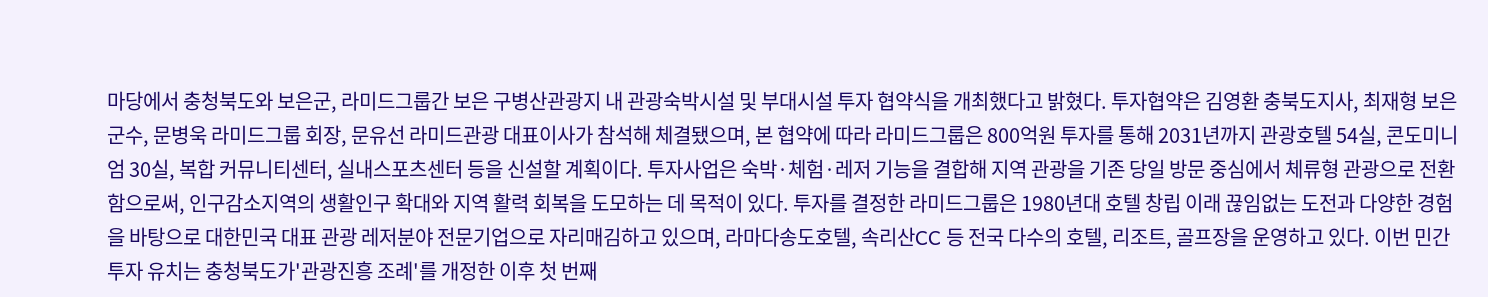마당에서 충청북도와 보은군, 라미드그룹간 보은 구병산관광지 내 관광숙박시설 및 부대시설 투자 협약식을 개최했다고 밝혔다. 투자협약은 김영환 충북도지사, 최재형 보은군수, 문병욱 라미드그룹 회장, 문유선 라미드관광 대표이사가 참석해 체결됐으며, 본 협약에 따라 라미드그룹은 800억원 투자를 통해 2031년까지 관광호텔 54실, 콘도미니엄 30실, 복합 커뮤니티센터, 실내스포츠센터 등을 신설할 계획이다. 투자사업은 숙박·체험·레저 기능을 결합해 지역 관광을 기존 당일 방문 중심에서 체류형 관광으로 전환함으로써, 인구감소지역의 생활인구 확대와 지역 활력 회복을 도모하는 데 목적이 있다. 투자를 결정한 라미드그룹은 1980년대 호텔 창립 이래 끊임없는 도전과 다양한 경험을 바탕으로 대한민국 대표 관광 레저분야 전문기업으로 자리매김하고 있으며, 라마다송도호텔, 속리산CC 등 전국 다수의 호텔, 리조트, 골프장을 운영하고 있다. 이번 민간투자 유치는 충청북도가'관광진흥 조례'를 개정한 이후 첫 번째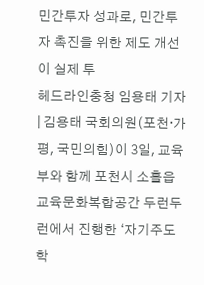민간투자 성과로, 민간투자 촉진을 위한 제도 개선이 실제 투
헤드라인충청 임용태 기자 | 김용태 국회의원(포천·가평, 국민의힘)이 3일, 교육부와 함께 포천시 소흘읍 교육문화복합공간 두런두런에서 진행한 ‘자기주도학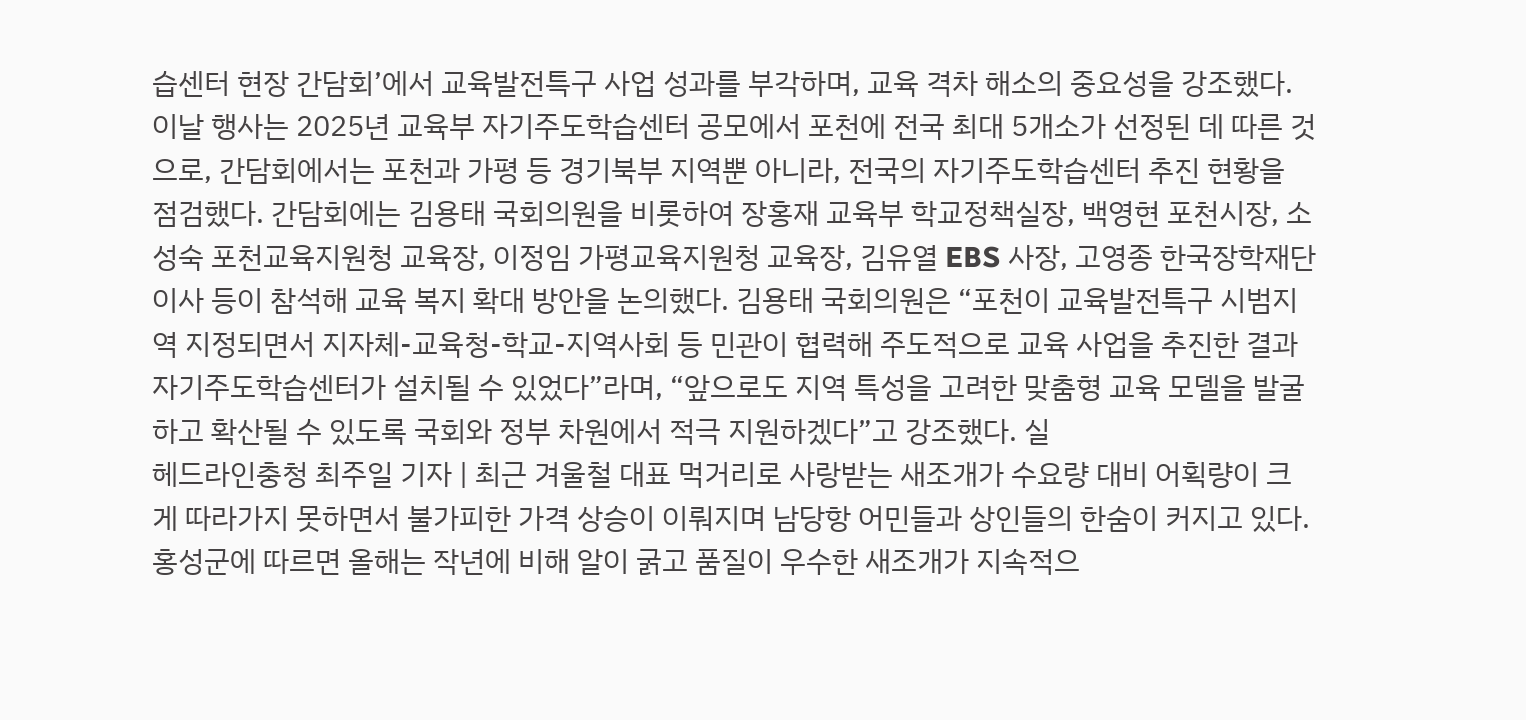습센터 현장 간담회’에서 교육발전특구 사업 성과를 부각하며, 교육 격차 해소의 중요성을 강조했다. 이날 행사는 2025년 교육부 자기주도학습센터 공모에서 포천에 전국 최대 5개소가 선정된 데 따른 것으로, 간담회에서는 포천과 가평 등 경기북부 지역뿐 아니라, 전국의 자기주도학습센터 추진 현황을 점검했다. 간담회에는 김용태 국회의원을 비롯하여 장홍재 교육부 학교정책실장, 백영현 포천시장, 소성숙 포천교육지원청 교육장, 이정임 가평교육지원청 교육장, 김유열 EBS 사장, 고영종 한국장학재단 이사 등이 참석해 교육 복지 확대 방안을 논의했다. 김용태 국회의원은 “포천이 교육발전특구 시범지역 지정되면서 지자체-교육청-학교-지역사회 등 민관이 협력해 주도적으로 교육 사업을 추진한 결과 자기주도학습센터가 설치될 수 있었다”라며, “앞으로도 지역 특성을 고려한 맞춤형 교육 모델을 발굴하고 확산될 수 있도록 국회와 정부 차원에서 적극 지원하겠다”고 강조했다. 실
헤드라인충청 최주일 기자 | 최근 겨울철 대표 먹거리로 사랑받는 새조개가 수요량 대비 어획량이 크게 따라가지 못하면서 불가피한 가격 상승이 이뤄지며 남당항 어민들과 상인들의 한숨이 커지고 있다. 홍성군에 따르면 올해는 작년에 비해 알이 굵고 품질이 우수한 새조개가 지속적으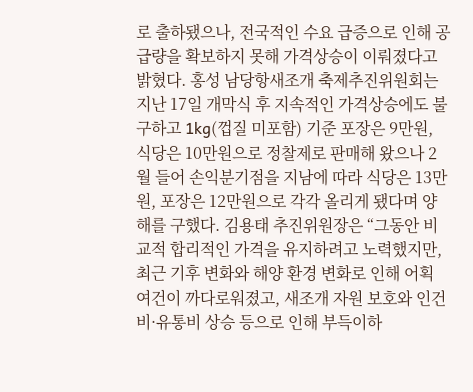로 출하됐으나, 전국적인 수요 급증으로 인해 공급량을 확보하지 못해 가격상승이 이뤄졌다고 밝혔다. 홍성 남당항새조개 축제추진위원회는 지난 17일 개막식 후 지속적인 가격상승에도 불구하고 1kg(껍질 미포함) 기준 포장은 9만원, 식당은 10만원으로 정찰제로 판매해 왔으나 2월 들어 손익분기점을 지남에 따라 식당은 13만원, 포장은 12만원으로 각각 올리게 됐다며 양해를 구했다. 김용태 추진위원장은 “그동안 비교적 합리적인 가격을 유지하려고 노력했지만, 최근 기후 변화와 해양 환경 변화로 인해 어획 여건이 까다로워졌고, 새조개 자원 보호와 인건비·유통비 상승 등으로 인해 부득이하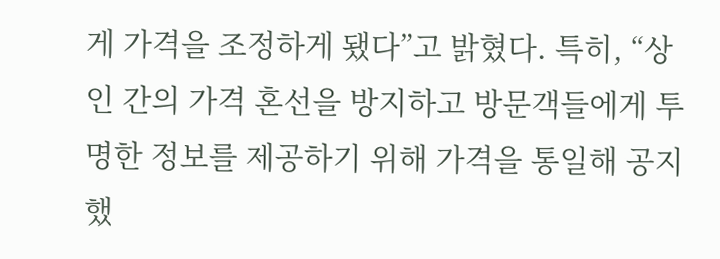게 가격을 조정하게 됐다”고 밝혔다. 특히, “상인 간의 가격 혼선을 방지하고 방문객들에게 투명한 정보를 제공하기 위해 가격을 통일해 공지했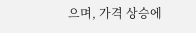으며, 가격 상승에